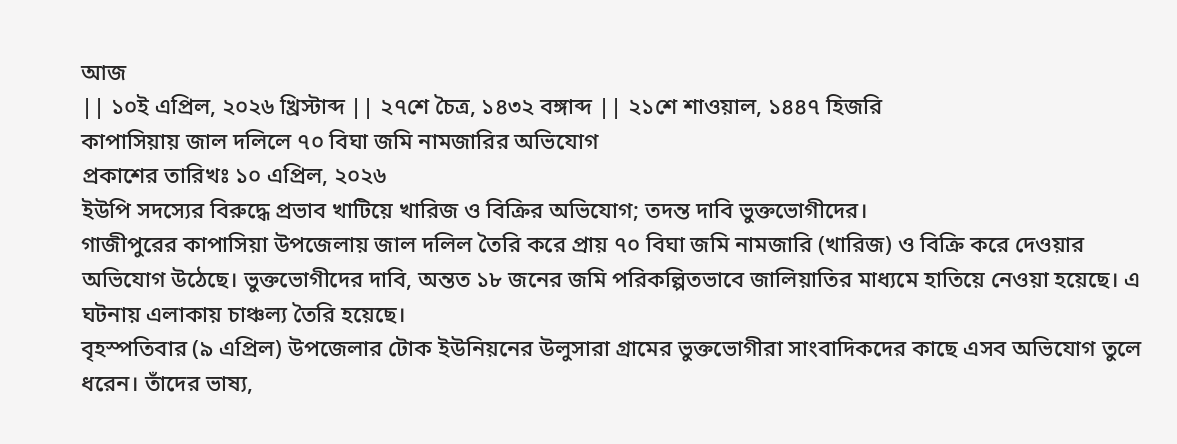আজ
|| ১০ই এপ্রিল, ২০২৬ খ্রিস্টাব্দ || ২৭শে চৈত্র, ১৪৩২ বঙ্গাব্দ || ২১শে শাওয়াল, ১৪৪৭ হিজরি
কাপাসিয়ায় জাল দলিলে ৭০ বিঘা জমি নামজারির অভিযোগ
প্রকাশের তারিখঃ ১০ এপ্রিল, ২০২৬
ইউপি সদস্যের বিরুদ্ধে প্রভাব খাটিয়ে খারিজ ও বিক্রির অভিযোগ; তদন্ত দাবি ভুক্তভোগীদের।
গাজীপুরের কাপাসিয়া উপজেলায় জাল দলিল তৈরি করে প্রায় ৭০ বিঘা জমি নামজারি (খারিজ) ও বিক্রি করে দেওয়ার অভিযোগ উঠেছে। ভুক্তভোগীদের দাবি, অন্তত ১৮ জনের জমি পরিকল্পিতভাবে জালিয়াতির মাধ্যমে হাতিয়ে নেওয়া হয়েছে। এ ঘটনায় এলাকায় চাঞ্চল্য তৈরি হয়েছে।
বৃহস্পতিবার (৯ এপ্রিল) উপজেলার টোক ইউনিয়নের উলুসারা গ্রামের ভুক্তভোগীরা সাংবাদিকদের কাছে এসব অভিযোগ তুলে ধরেন। তাঁদের ভাষ্য,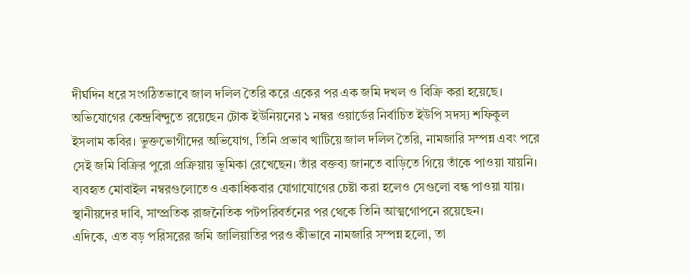দীর্ঘদিন ধরে সংগঠিতভাবে জাল দলিল তৈরি করে একের পর এক জমি দখল ও বিক্রি করা হয়েছে।
অভিযোগের কেন্দ্রবিন্দুতে রয়েছেন টোক ইউনিয়নের ১ নম্বর ওয়ার্ডের নির্বাচিত ইউপি সদস্য শফিকুল ইসলাম কবির। ভুক্তভোগীদের অভিযোগ, তিনি প্রভাব খাটিয়ে জাল দলিল তৈরি, নামজারি সম্পন্ন এবং পরে সেই জমি বিক্রির পুরো প্রক্রিয়ায় ভূমিকা রেখেছেন। তাঁর বক্তব্য জানতে বাড়িতে গিয়ে তাঁকে পাওয়া যায়নি। ব্যবহৃত মোবাইল নম্বরগুলোতেও একাধিকবার যোগাযোগের চেষ্টা করা হলেও সেগুলো বন্ধ পাওয়া যায়। স্থানীয়দের দাবি, সাম্প্রতিক রাজনৈতিক পটপরিবর্তনের পর থেকে তিনি আত্মগোপনে রয়েছেন।
এদিকে, এত বড় পরিসরের জমি জালিয়াতির পরও কীভাবে নামজারি সম্পন্ন হলো, তা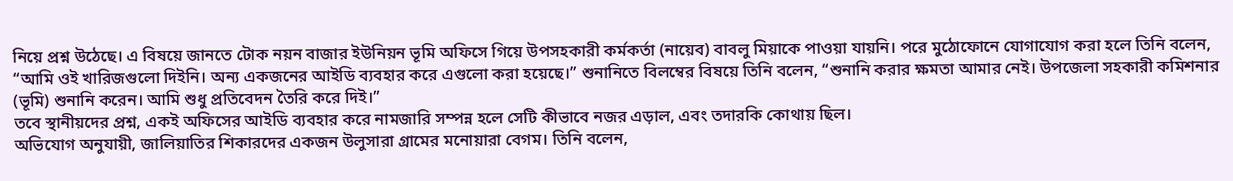নিয়ে প্রশ্ন উঠেছে। এ বিষয়ে জানতে টোক নয়ন বাজার ইউনিয়ন ভূমি অফিসে গিয়ে উপসহকারী কর্মকর্তা (নায়েব) বাবলু মিয়াকে পাওয়া যায়নি। পরে মুঠোফোনে যোগাযোগ করা হলে তিনি বলেন, “আমি ওই খারিজগুলো দিইনি। অন্য একজনের আইডি ব্যবহার করে এগুলো করা হয়েছে।” শুনানিতে বিলম্বের বিষয়ে তিনি বলেন, “শুনানি করার ক্ষমতা আমার নেই। উপজেলা সহকারী কমিশনার (ভূমি) শুনানি করেন। আমি শুধু প্রতিবেদন তৈরি করে দিই।”
তবে স্থানীয়দের প্রশ্ন, একই অফিসের আইডি ব্যবহার করে নামজারি সম্পন্ন হলে সেটি কীভাবে নজর এড়াল, এবং তদারকি কোথায় ছিল।
অভিযোগ অনুযায়ী, জালিয়াতির শিকারদের একজন উলুসারা গ্রামের মনোয়ারা বেগম। তিনি বলেন,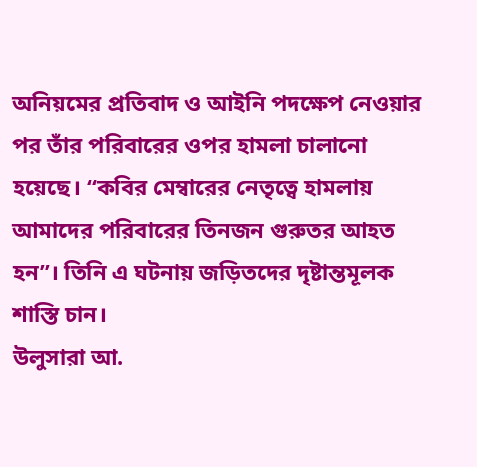অনিয়মের প্রতিবাদ ও আইনি পদক্ষেপ নেওয়ার পর তাঁর পরিবারের ওপর হামলা চালানো হয়েছে। “কবির মেম্বারের নেতৃত্বে হামলায় আমাদের পরিবারের তিনজন গুরুতর আহত হন”। তিনি এ ঘটনায় জড়িতদের দৃষ্টান্তমূলক শাস্তি চান।
উলুসারা আ.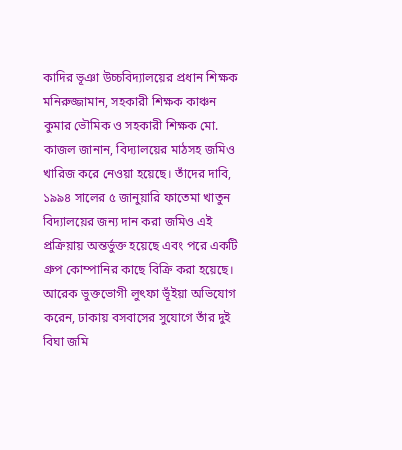কাদির ভূঞা উচ্চবিদ্যালয়ের প্রধান শিক্ষক মনিরুজ্জামান, সহকারী শিক্ষক কাঞ্চন কুমার ভৌমিক ও সহকারী শিক্ষক মো. কাজল জানান, বিদ্যালয়ের মাঠসহ জমিও খারিজ করে নেওয়া হয়েছে। তাঁদের দাবি, ১৯৯৪ সালের ৫ জানুয়ারি ফাতেমা খাতুন বিদ্যালয়ের জন্য দান করা জমিও এই প্রক্রিয়ায় অন্তর্ভুক্ত হয়েছে এবং পরে একটি গ্রুপ কোম্পানির কাছে বিক্রি করা হয়েছে।
আরেক ভুক্তভোগী লুৎফা ভূঁইয়া অভিযোগ করেন, ঢাকায় বসবাসের সুযোগে তাঁর দুই বিঘা জমি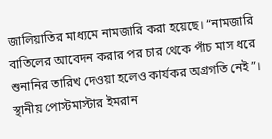জালিয়াতির মাধ্যমে নামজারি করা হয়েছে। “নামজারি বাতিলের আবেদন করার পর চার থেকে পাঁচ মাস ধরে শুনানির তারিখ দেওয়া হলেও কার্যকর অগ্রগতি নেই”।
স্থানীয় পোস্টমাস্টার ইমরান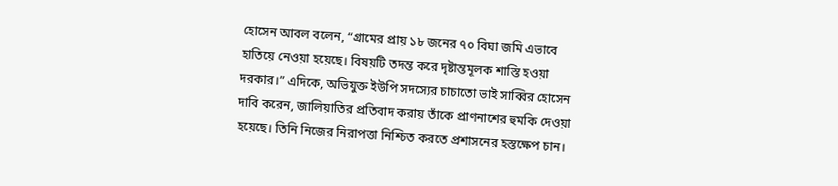হোসেন আবল বলেন, “গ্রামের প্রায় ১৮ জনের ৭০ বিঘা জমি এভাবে হাতিয়ে নেওয়া হয়েছে। বিষয়টি তদন্ত করে দৃষ্টান্তমূলক শাস্তি হওয়া দরকার।” এদিকে, অভিযুক্ত ইউপি সদস্যের চাচাতো ভাই সাব্বির হোসেন দাবি করেন, জালিয়াতির প্রতিবাদ করায় তাঁকে প্রাণনাশের হুমকি দেওয়া হয়েছে। তিনি নিজের নিরাপত্তা নিশ্চিত করতে প্রশাসনের হস্তক্ষেপ চান।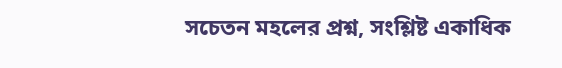সচেতন মহলের প্রশ্ন, সংশ্লিষ্ট একাধিক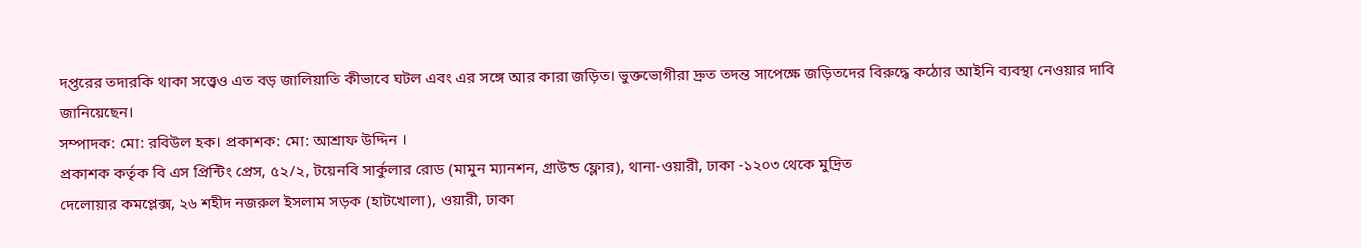দপ্তরের তদারকি থাকা সত্ত্বেও এত বড় জালিয়াতি কীভাবে ঘটল এবং এর সঙ্গে আর কারা জড়িত। ভুক্তভোগীরা দ্রুত তদন্ত সাপেক্ষে জড়িতদের বিরুদ্ধে কঠোর আইনি ব্যবস্থা নেওয়ার দাবি জানিয়েছেন।
সম্পাদক: মো: রবিউল হক। প্রকাশক: মো: আশ্রাফ উদ্দিন ।
প্রকাশক কর্তৃক বি এস প্রিন্টিং প্রেস, ৫২/২, টয়েনবি সার্কুলার রোড (মামুন ম্যানশন, গ্রাউন্ড ফ্লোর), থানা-ওয়ারী, ঢাকা -১২০৩ থেকে মুদ্রিত
দেলোয়ার কমপ্লেক্স, ২৬ শহীদ নজরুল ইসলাম সড়ক (হাটখোলা), ওয়ারী, ঢাকা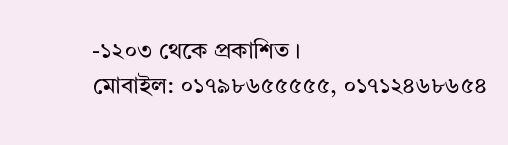-১২০৩ থেকে প্রকাশিত ।
মোবাইল: ০১৭৯৮৬৫৫৫৫৫, ০১৭১২৪৬৮৬৫৪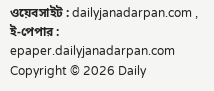ওয়েবসাইট : dailyjanadarpan.com , ই-পেপার : epaper.dailyjanadarpan.com
Copyright © 2026 Daily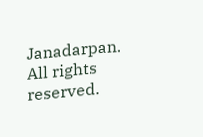Janadarpan. All rights reserved.